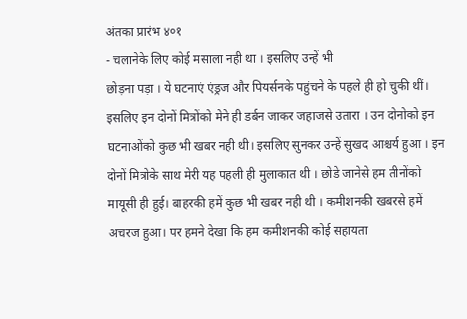अंतका प्रारंभ ४०१
- चलानेके लिए कोई मसाला नही था । इसलिए उन्हें भी
छोड़ना पड़ा । ये घटनाएं एंड्रज और पियर्सनके पहुंचने के पहले ही हो चुकी थीं। इसलिए इन दोनों मित्रोंको मेने ही डर्बन जाकर जहाजसे उतारा । उन दोनोको इन घटनाओंको कुछ भी खबर नही थी। इसलिए सुनकर उन्हें सुखद आश्चर्य हुआ । इन दोनों मित्रोके साथ मेरी यह पहली ही मुलाकात थी । छोडे जानेसे हम तीनोंको मायूसी ही हुई। बाहरकी हमें कुछ भी खबर नही थी । कमीशनकी खबरसे हमें अचरज हुआ। पर हमने देखा कि हम कमीशनकी कोई सहायता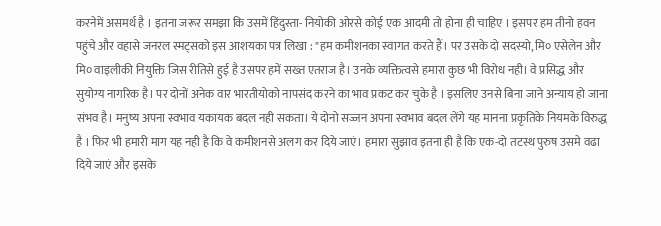करनेमें असमर्थ है । इतना जरूर समझा कि उसमें हिंदुस्ता- नियोकी ओरसे कोई एक आदमी तो होना ही चाहिए । इसपर हम तीनो हवन पहुंचे और वहासे जनरल स्मट्सको इस आशयका पत्र लिखा : "हम कमीशनका स्वागत करते हैं। पर उसके दो सदस्यो, मि० एसेलेन और मि० वाइलीकी नियुक्ति जिस रीतिसे हुई है उसपर हमें सख्त एतराज है। उनके व्यक्तित्वसे हमारा कुछ भी विरोध नही। वे प्रसिद्ध और सुयोग्य नागरिक है। पर दोनों अनेक वार भारतीयोको नापसंद करने का भाव प्रकट कर चुके है । इसलिए उनसे बिना जाने अन्याय हो जाना संभव है। मनुष्य अपना स्वभाव यकायक बदल नही सकता। ये दोनो सज्जन अपना स्वभाव बदल लेंगे यह मानना प्रकृतिके नियमके विरुद्ध है । फिर भी हमारी माग यह नही है कि वे कमीशनसे अलग कर दिये जाएं। हमारा सुझाव इतना ही है कि एक-दो तटस्थ पुरुष उसमे वढा दिये जाएं और इसके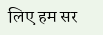लिए हम सर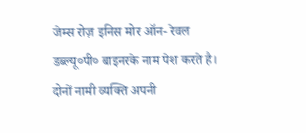जेम्स रोज़ इनिस मोर ऑन- रेवल डब्ल्यू०पी० बाइनरके नाम पेश करते है। दोनों नामी व्यक्ति अपनी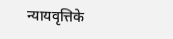न्यायवृत्तिके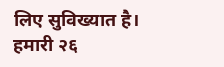लिए सुविख्यात है। हमारी २६